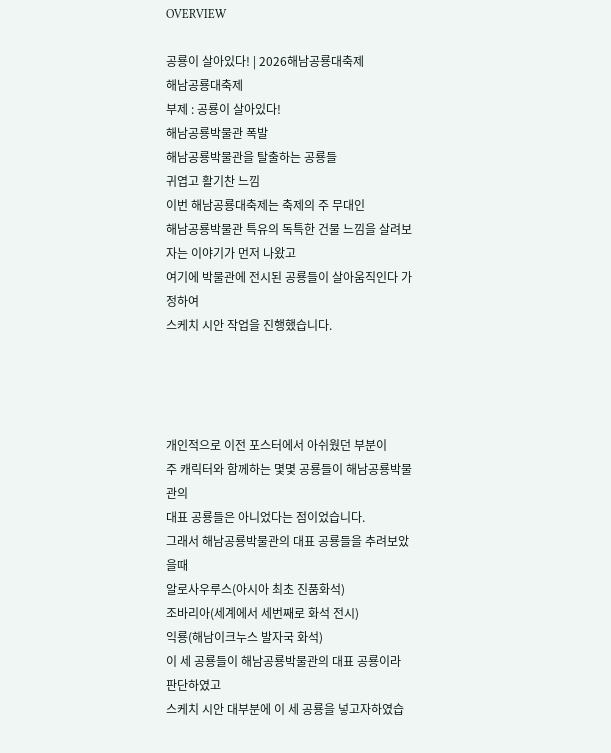OVERVIEW

공룡이 살아있다! | 2026해남공룡대축제
해남공룡대축제
부제 : 공룡이 살아있다!
해남공룡박물관 폭발
해남공룡박물관을 탈출하는 공룡들
귀엽고 활기찬 느낌
이번 해남공룡대축제는 축제의 주 무대인
해남공룡박물관 특유의 독특한 건물 느낌을 살려보자는 이야기가 먼저 나왔고
여기에 박물관에 전시된 공룡들이 살아움직인다 가정하여
스케치 시안 작업을 진행했습니다.




개인적으로 이전 포스터에서 아쉬웠던 부분이
주 캐릭터와 함께하는 몇몇 공룡들이 해남공룡박물관의
대표 공룡들은 아니었다는 점이었습니다.
그래서 해남공룡박물관의 대표 공룡들을 추려보았을때
알로사우루스(아시아 최초 진품화석)
조바리아(세계에서 세번째로 화석 전시)
익룡(해남이크누스 발자국 화석)
이 세 공룡들이 해남공룡박물관의 대표 공룡이라 판단하였고
스케치 시안 대부분에 이 세 공룡을 넣고자하였습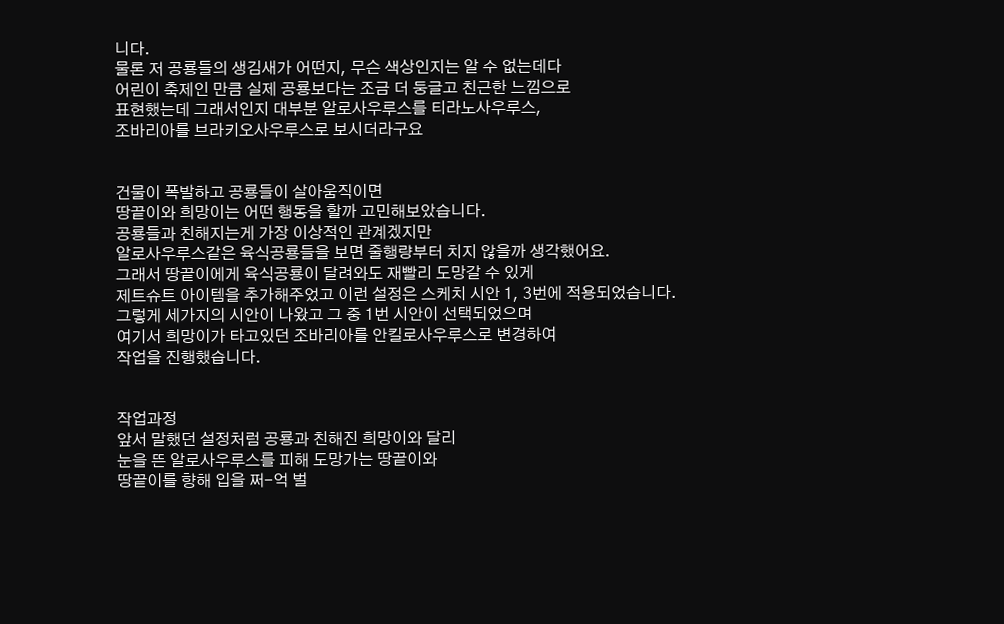니다.
물론 저 공룡들의 생김새가 어떤지, 무슨 색상인지는 알 수 없는데다
어린이 축제인 만큼 실제 공룡보다는 조금 더 둥글고 친근한 느낌으로
표현했는데 그래서인지 대부분 알로사우루스를 티라노사우루스,
조바리아를 브라키오사우루스로 보시더라구요


건물이 폭발하고 공룡들이 살아움직이면
땅끝이와 희망이는 어떤 행동을 할까 고민해보았습니다.
공룡들과 친해지는게 가장 이상적인 관계겠지만
알로사우루스같은 육식공룡들을 보면 줄행량부터 치지 않을까 생각했어요.
그래서 땅끝이에게 육식공룡이 달려와도 재빨리 도망갈 수 있게
제트슈트 아이템을 추가해주었고 이런 설정은 스케치 시안 1, 3번에 적용되었습니다.
그렇게 세가지의 시안이 나왔고 그 중 1번 시안이 선택되었으며
여기서 희망이가 타고있던 조바리아를 안킬로사우루스로 변경하여
작업을 진행했습니다.


작업과정
앞서 말했던 설정처럼 공룡과 친해진 희망이와 달리
눈을 뜬 알로사우루스를 피해 도망가는 땅끝이와
땅끝이를 향해 입을 쩌-억 벌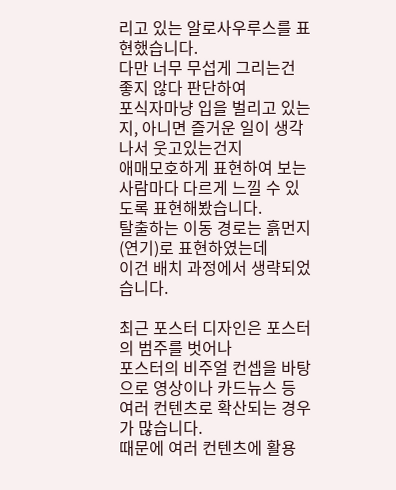리고 있는 알로사우루스를 표현했습니다.
다만 너무 무섭게 그리는건 좋지 않다 판단하여
포식자마냥 입을 벌리고 있는지, 아니면 즐거운 일이 생각나서 웃고있는건지
애매모호하게 표현하여 보는 사람마다 다르게 느낄 수 있도록 표현해봤습니다.
탈출하는 이동 경로는 흙먼지(연기)로 표현하였는데
이건 배치 과정에서 생략되었습니다.

최근 포스터 디자인은 포스터의 범주를 벗어나
포스터의 비주얼 컨셉을 바탕으로 영상이나 카드뉴스 등
여러 컨텐츠로 확산되는 경우가 많습니다.
때문에 여러 컨텐츠에 활용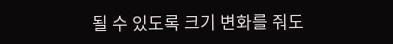될 수 있도록 크기 변화를 줘도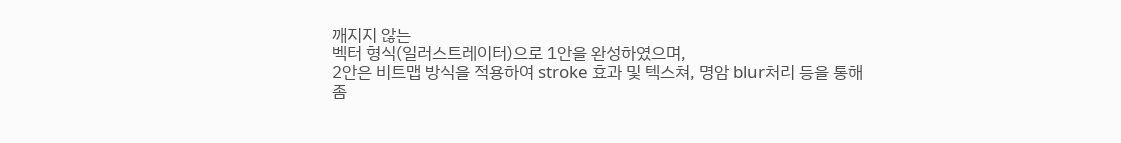깨지지 않는
벡터 형식(일러스트레이터)으로 1안을 완성하였으며,
2안은 비트맵 방식을 적용하여 stroke 효과 및 텍스쳐, 명암 blur처리 등을 통해
좀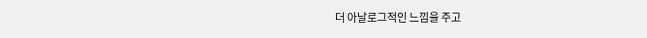더 아날로그적인 느낌을 주고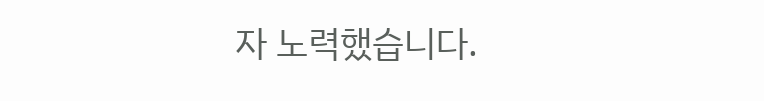자 노력했습니다.